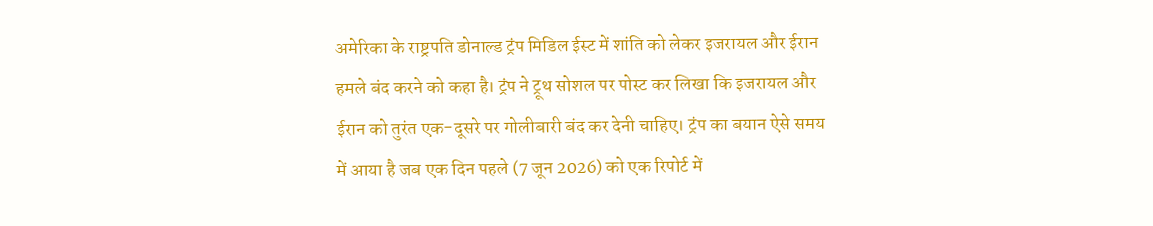अमेरिका के राष्ट्रपति डोनाल्ड ट्रंप मिडिल ईस्ट में शांति को लेकर इजरायल और ईरान हमले बंद करने को कहा है। ट्रंप ने ट्रूथ सोशल पर पोस्ट कर लिखा कि इजरायल और ईरान को तुरंत एक-दूसरे पर गोलीबारी बंद कर देनी चाहिए। ट्रंप का बयान ऐसे समय में आया है जब एक दिन पहले (7 जून 2026) को एक रिपोर्ट में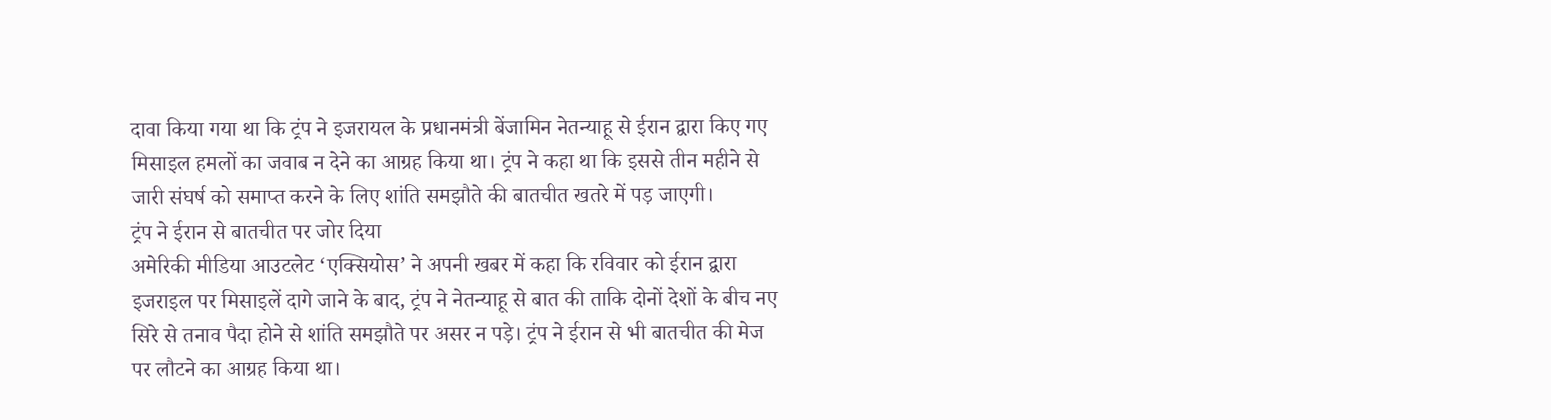दावा किया गया था कि ट्रंप ने इजरायल के प्रधानमंत्री बेंजामिन नेतन्याहू से ईरान द्वारा किए गए मिसाइल हमलों का जवाब न देने का आग्रह किया था। ट्रंप ने कहा था कि इससे तीन महीने से जारी संघर्ष को समाप्त करने के लिए शांति समझौते की बातचीत खतरे में पड़ जाएगी।
ट्रंप ने ईरान से बातचीत पर जोर दिया
अमेरिकी मीडिया आउटलेट ‘एक्सियोस’ ने अपनी खबर में कहा कि रविवार को ईरान द्वारा इजराइल पर मिसाइलें दागे जाने के बाद, ट्रंप ने नेतन्याहू से बात की ताकि दोनों देशों के बीच नए सिरे से तनाव पैदा होने से शांति समझौते पर असर न पड़े। ट्रंप ने ईरान से भी बातचीत की मेज पर लौटने का आग्रह किया था।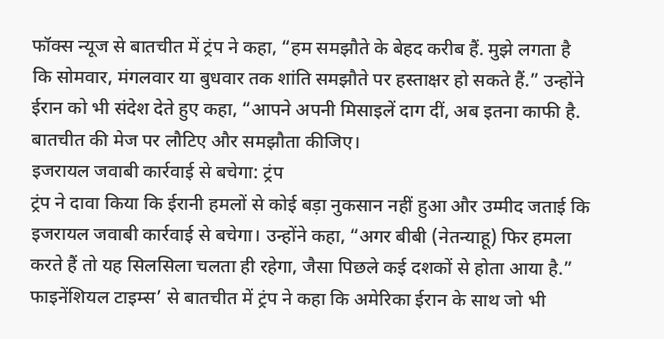फॉक्स न्यूज से बातचीत में ट्रंप ने कहा, “हम समझौते के बेहद करीब हैं. मुझे लगता है कि सोमवार, मंगलवार या बुधवार तक शांति समझौते पर हस्ताक्षर हो सकते हैं.” उन्होंने ईरान को भी संदेश देते हुए कहा, “आपने अपनी मिसाइलें दाग दीं, अब इतना काफी है. बातचीत की मेज पर लौटिए और समझौता कीजिए।
इजरायल जवाबी कार्रवाई से बचेगा: ट्रंप
ट्रंप ने दावा किया कि ईरानी हमलों से कोई बड़ा नुकसान नहीं हुआ और उम्मीद जताई कि इजरायल जवाबी कार्रवाई से बचेगा। उन्होंने कहा, “अगर बीबी (नेतन्याहू) फिर हमला करते हैं तो यह सिलसिला चलता ही रहेगा, जैसा पिछले कई दशकों से होता आया है.” फाइनेंशियल टाइम्स’ से बातचीत में ट्रंप ने कहा कि अमेरिका ईरान के साथ जो भी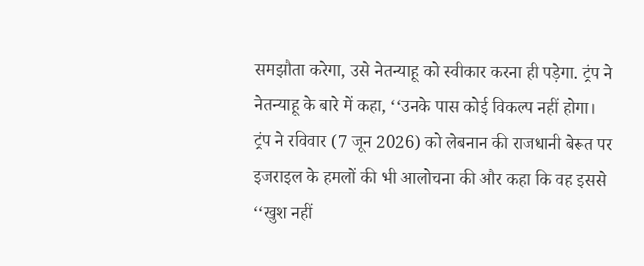समझौता करेगा, उसे नेतन्याहू को स्वीकार करना ही पड़ेगा. ट्रंप ने नेतन्याहू के बारे में कहा, ‘‘उनके पास कोई विकल्प नहीं होगा।
ट्रंप ने रविवार (7 जून 2026) को लेबनान की राजधानी बेरूत पर इजराइल के हमलों की भी आलोचना की और कहा कि वह इससे ‘‘खुश नहीं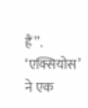हैं’’. ‘एक्सियोस’ ने एक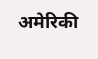अमेरिकी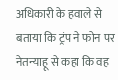अधिकारी के हवाले से बताया कि ट्रंप ने फोन पर नेतन्याहू से कहा कि वह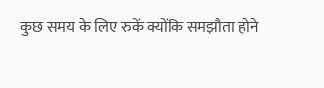कुछ समय के लिए रुकें क्योंकि समझौता होने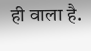ही वाला है.